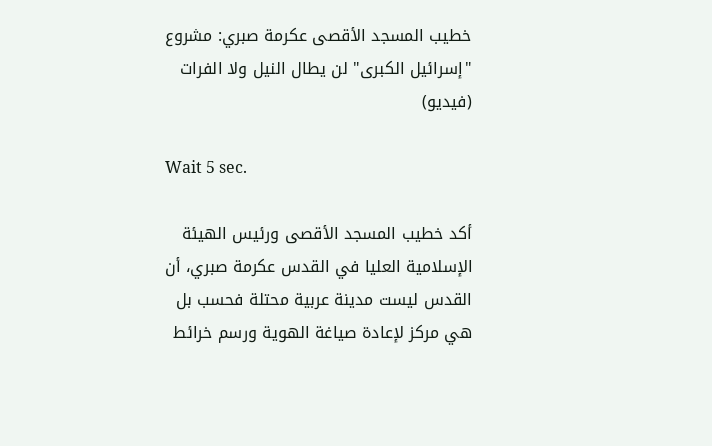خطيب المسجد الأقصى عكرمة صبري: مشروع "إسرائيل الكبرى" لن يطال النيل ولا الفرات (فيديو)

Wait 5 sec.

أكد خطيب المسجد الأقصى ورئيس الهيئة الإسلامية العليا في القدس عكرمة صبري، أن القدس ليست مدينة عربية محتلة فحسب بل هي مركز لإعادة صياغة الهوية ورسم خرائط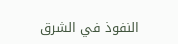النفوذ في الشرق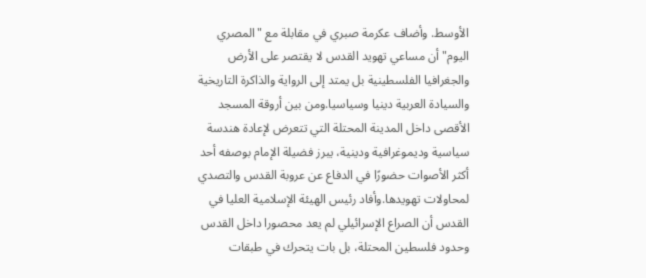الأوسط. وأضاف عكرمة صبري في مقابلة مع "المصري اليوم" أن مساعي تهويد القدس لا يقتصر على الأرض والجغرافيا الفلسطينية بل يمتد إلى الرواية والذاكرة التاريخية والسيادة العربية دينيا وسياسيا.ومن بين أروقة المسجد الأقصى داخل المدينة المحتلة التي تتعرض لإعادة هندسة سياسية وديموغرافية ودينية، يبرز فضيلة الإمام بوصفه أحد أكثر الأصوات حضورًا في الدفاع عن عروبة القدس والتصدي لمحاولات تهويدها.وأفاد رئيس الهيئة الإسلامية العليا في القدس أن الصراع الإسرائيلي لم يعد محصورا داخل القدس وحدود فلسطين المحتلة، بل بات يتحرك في طبقات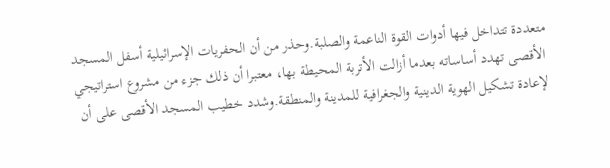متعددة تتداخل فيها أدوات القوة الناعمة والصلبة.وحذر من أن الحفريات الإسرائيلية أسفل المسجد الأقصى تهدد أساساته بعدما أزالت الأتربة المحيطة بها، معتبرا أن ذلك جزء من مشروع استراتيجي لإعادة تشكيل الهوية الدينية والجغرافية للمدينة والمنطقة.وشدد خطيب المسجد الأقصى على أن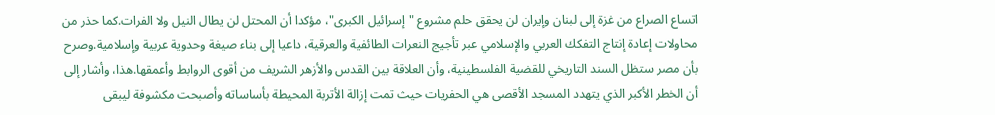اتساع الصراع من غزة إلى لبنان وإيران لن يحقق حلم مشروع "إسرائيل الكبرى"، مؤكدا أن المحتل لن يطال النيل ولا الفرات.كما حذر من محاولات إعادة إنتاج التفكك العربي والإسلامي عبر تأجيج النعرات الطائفية والعرقية، داعيا إلى بناء صيغة وحدوية عربية وإسلامية.وصرح بأن مصر ستظل السند التاريخي للقضية الفلسطينية، وأن العلاقة بين القدس والأزهر الشريف من أقوى الروابط وأعمقها.هذا، وأشار إلى أن الخطر الأكبر الذي يتهدد المسجد الأقصى هي الحفريات حيث تمت إزالة الأتربة المحيطة بأساساته وأصبحت مكشوفة ليبقى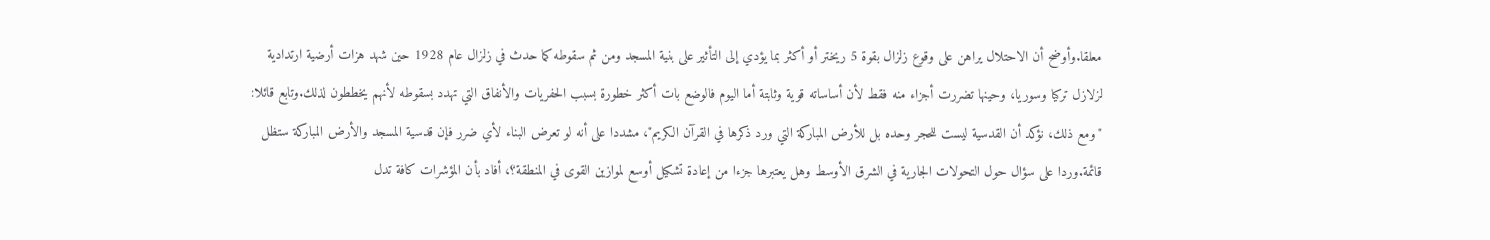معلقا.وأوضح أن الاحتلال يراهن على وقوع زلزال بقوة 5 ريختر أو أكثر بما يؤدي إلى التأثير على بنية المسجد ومن ثم سقوطه كما حدث في زلزال عام 1928 حين شهد هزات أرضية ارتدادية لزلازل تركيا وسوريا، وحينها تضررت أجزاء منه فقط لأن أساساته قوية وثابتة أما اليوم فالوضع بات أكثر خطورة بسبب الحفريات والأنفاق التي تهدد بسقوطه لأنهم يخططون لذلك.وتابع قائلا: "ومع ذلك، نؤكد أن القدسية ليست للحجر وحده بل للأرض المباركة التي ورد ذكرها في القرآن الكريم"، مشددا على أنه لو تعرض البناء لأي ضرر فإن قدسية المسجد والأرض المباركة ستظل قائمة.وردا على سؤال حول التحولات الجارية في الشرق الأوسط وهل يعتبرها جزءا من إعادة تشكيل أوسع لموازين القوى في المنطقة؟، أفاد بأن المؤشرات كافة تدل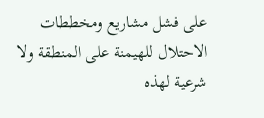على فشل مشاريع ومخططات الاحتلال للهيمنة على المنطقة ولا شرعية لهذه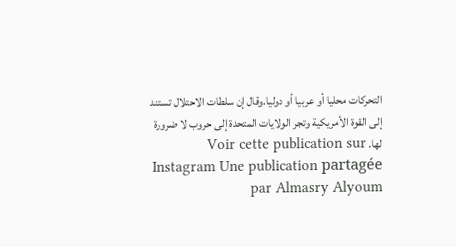التحركات محليا أو عربيا أو دوليا.وقال إن سلطات الاحتلال تستند إلى القوة الأمريكية وتجر الولايات المتحدة إلى حروب لا ضرورة لها. Voir cette publication sur Instagram Une publication partagée par Almasry Alyoum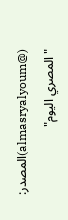(@almasryalyoum)المصدر: "المصري اليوم"